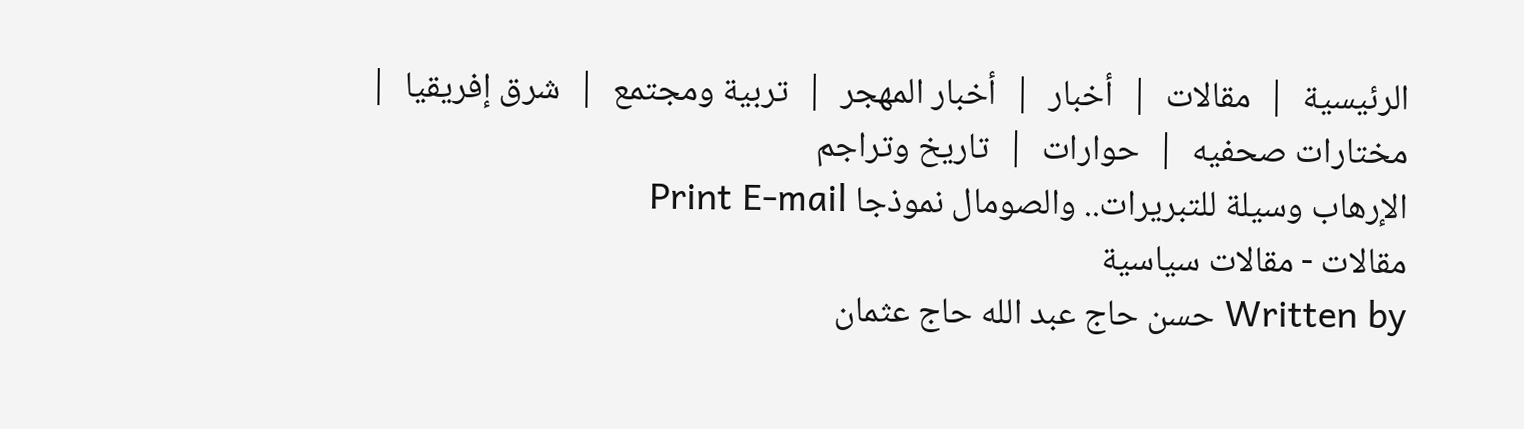الرئيسية  |  مقالات  |  أخبار  |  أخبار المهجر  |  تربية ومجتمع  |  شرق إفريقيا  |  مختارات صحفيه  |  حوارات  |  تاريخ وتراجم
الإرهاب وسيلة للتبريرات.. والصومال نموذجا Print E-mail
مقالات - مقالات سياسية
Written by حسن حاج عبد الله حاج عثمان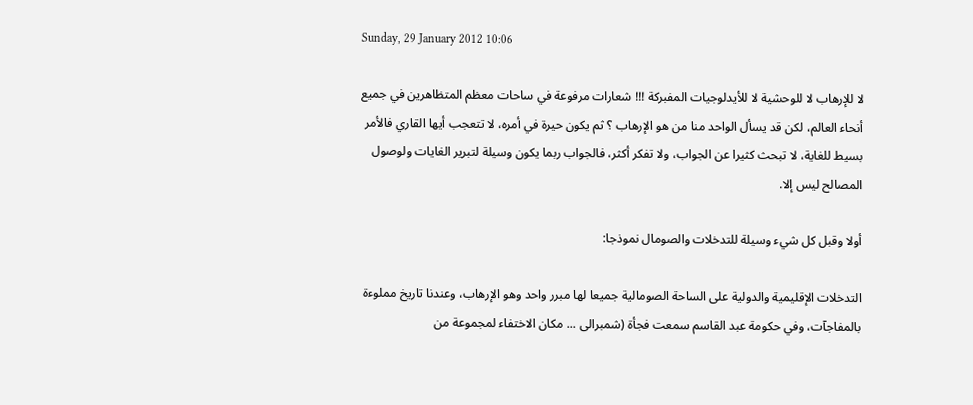Sunday, 29 January 2012 10:06

لا للإرهاب لا للوحشية لا للأيدلوجيات المفبركة !!! شعارات مرفوعة في ساحات معظم المتظاهرين في جميع أنحاء العالم، لكن قد يسأل الواحد منا من هو الإرهاب ؟ ثم يكون حيرة في أمره، لا تتعجب أيها القاري فالأمر بسيط للغاية، لا تبحث كثيرا عن الجواب، ولا تفكر أكثر، فالجواب ربما يكون وسيلة لتبرير الغايات ولوصول المصالح ليس إلا.

أولا وقبل كل شيء وسيلة للتدخلات والصومال نموذجا:

التدخلات الإقليمية والدولية على الساحة الصومالية جميعا لها مبرر واحد وهو الإرهاب، وعندنا تاريخ مملوءة بالمفاجآت، وفي حكومة عبد القاسم سمعت فجأة (شمبرالى ... مكان الاختفاء لمجموعة من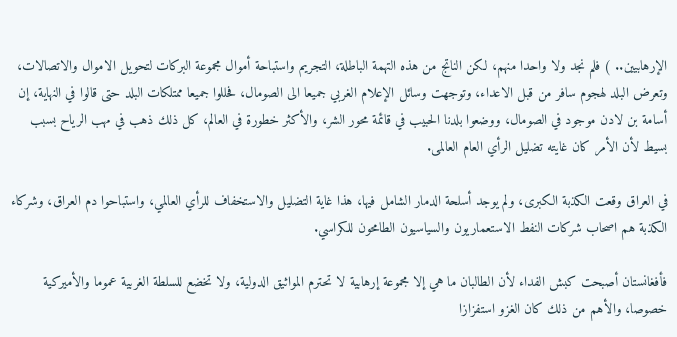الإرهابيين.. ) فلم نجد ولا واحدا منهم، لكن الناتج من هذه التهمة الباطلة، التجريم واستباحة أموال مجموعة البركات لتحويل الاموال والاتصالات، وتعرض البلد لهجوم سافر من قبل الاعداء، وتوجهت وسائل الإعلام الغربي جميعا الى الصومال، فحللوا جميعا ممتلكات البلد حتى قالوا في النهاية، إن أسامة بن لادن موجود في الصومال، ووضعوا بلدنا الحبيب في قائمة محور الشر، والأكثر خطورة في العالم، كل ذلك ذهب في مهب الرياح بسبب بسيط لأن الأمر كان غايته تضليل الرأي العام العالمى.

في العراق وقعت الكذبة الكبرى، ولم يوجد أسلحة الدمار الشامل فيها، هذا غاية التضليل والاستخفاف للرأي العالمي، واستباحوا دم العراق، وشركاء الكذبة هم اصحاب شركات النفط الاستعماريون والسياسيون الطامحون للكراسي.

فأفغانستان أصبحت كبش الفداء لأن الطالبان ما هي إلا مجموعة إرهابية لا تحترم المواثيق الدولية، ولا تخضع للسلطة الغربية عموما والأميركية خصوصا، والأهم من ذلك كان الغزو استفزازا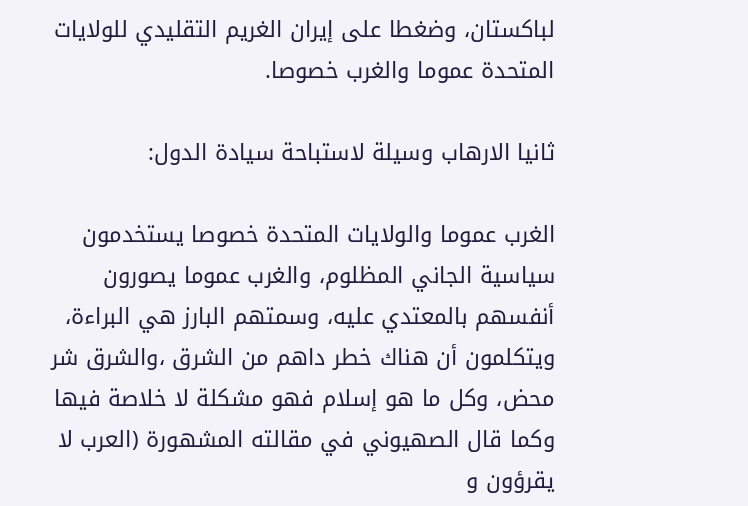لباكستان، وضغطا على إيران الغريم التقليدي للولايات المتحدة عموما والغرب خصوصا.

ثانيا الارهاب وسيلة لاستباحة سيادة الدول:

الغرب عموما والولايات المتحدة خصوصا يستخدمون سياسية الجاني المظلوم، والغرب عموما يصورون أنفسهم بالمعتدي عليه، وسمتهم البارز هي البراءة، ويتكلمون أن هناك خطر داهم من الشرق ،والشرق شر محض، وكل ما هو إسلام فهو مشكلة لا خلاصة فيها وكما قال الصهيوني في مقالته المشهورة (العرب لا يقرؤون و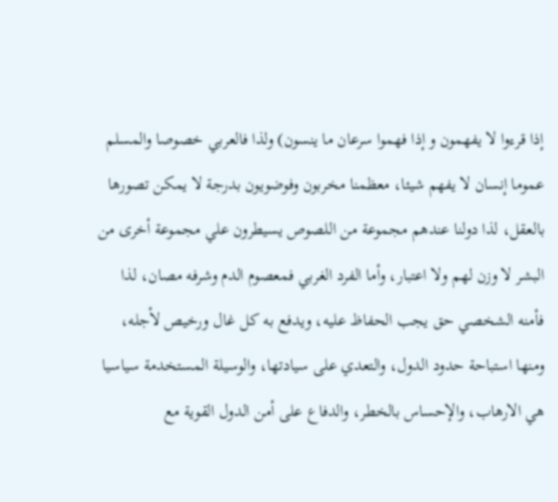إذا قرءوا لا يفهمون و إذا فهموا سرعان ما ينسون) ولذا فالعربي خصوصا والمسلم عموما إنسان لا يفهم شيئا، معظمنا مخربون وفوضويون بدرجة لا يمكن تصورها بالعقل، لذا دولنا عندهم مجموعة من اللصوص يسيطرون علي مجموعة أخرى من البشر لا وزن لهم ولا اعتبار، وأما الفرد الغربي فمعصوم الدم وشرفه مصان، لذا فأمنه الشخصي حق يجب الحفاظ عليه، ويدفع به كل غال ورخيص لأجله، ومنها استباحة حدود الدول، والتعدي على سيادتها، والوسيلة المستخدمة سياسيا هي الارهاب، والإحساس بالخطر، والدفاع على أمن الدول القوية مع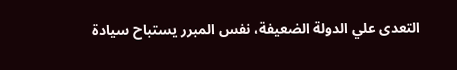التعدى علي الدولة الضعيفة، نفس المبرر يستباح سيادة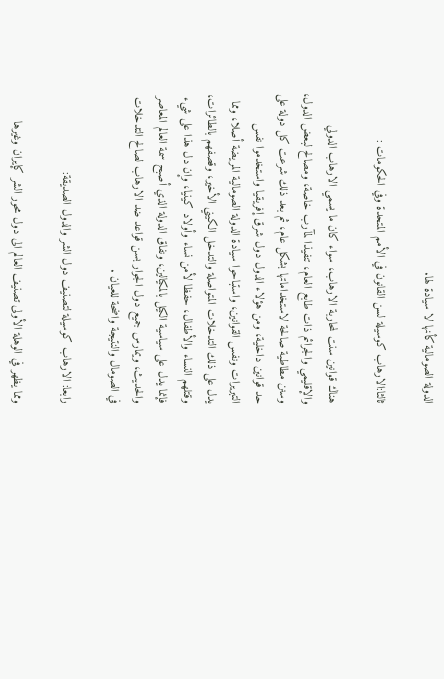الدولة الصومالية كأنها لا سيادة لها.

ثالثا:الارهاب كوسيلة لسن القانون في الأمم المتحدة وفي الحكومات :

هناك قوانين سنت لمحاربة الارهاب، سواء كان ما يسمي الارهاب الدولي والإقليمي والجرائم ذات طابع العام، تنفيذا لمآرب خاصة، ومصالح لبعض الدول، وسنن مطاطية صالحة لاستخداماتها بشكل عام، ثم بعد ذلك شرعت كل دولة على حد قوانين داخلية، ومن هؤلاء الدول دول شرق إفريقيا واستخدموا نفس التبريرات ونفس القوانين، واستباحوا سيادة الدولة الصومالية المريضة أصلا، ومما يدل على ذلك التدخلات المتواصلة والتدخل الكيني الأخير، وقصفهم بالطائرات، وقتلهم النساء والأطفال، حفظا لأمن نساء وأولاد كينيا، وإن دل هذا على شيء فإنما يدل على سياسية الكيل بالمكيالين، ونفاق الدولة الذي أصبح سمة العالم المعاصر والحديث، ويمارس جميع دول الجوار بسن قواعد ضد الارهاب لصالح التدخلات في الصومال والنتيجة واضحة للعيان .

رابعا: الارهاب كوسيلة لتصنيف دول الشر والدول الصديقة:

ومما يظهر في الوهلة الأولى تصنيف العالم الى دول محور الشر كإيران وغيرها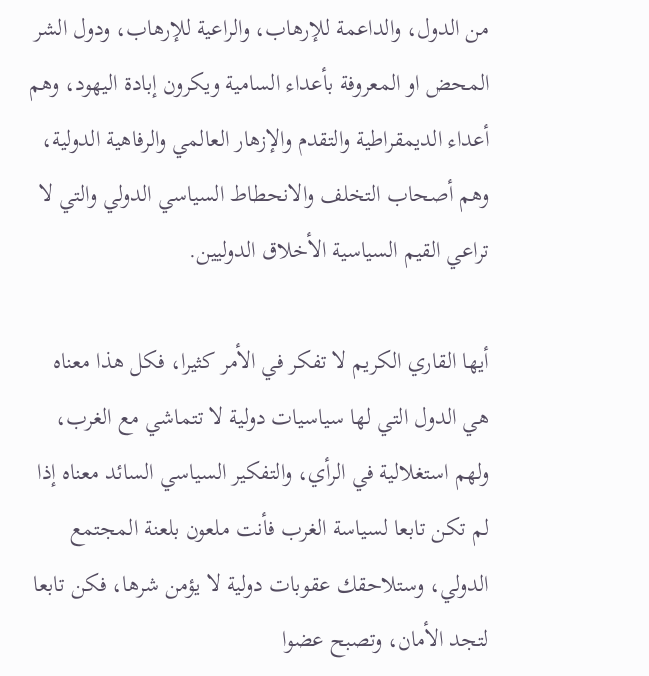من الدول، والداعمة للإرهاب، والراعية للإرهاب، ودول الشر المحض او المعروفة بأعداء السامية ويكرون إبادة اليهود، وهم أعداء الديمقراطية والتقدم والإزهار العالمي والرفاهية الدولية، وهم أصحاب التخلف والانحطاط السياسي الدولي والتي لا تراعي القيم السياسية الأخلاق الدوليين.

أيها القاري الكريم لا تفكر في الأمر كثيرا، فكل هذا معناه هي الدول التي لها سياسيات دولية لا تتماشي مع الغرب، ولهم استغلالية في الرأي، والتفكير السياسي السائد معناه إذا لم تكن تابعا لسياسة الغرب فأنت ملعون بلعنة المجتمع الدولي، وستلاحقك عقوبات دولية لا يؤمن شرها، فكن تابعا لتجد الأمان، وتصبح عضوا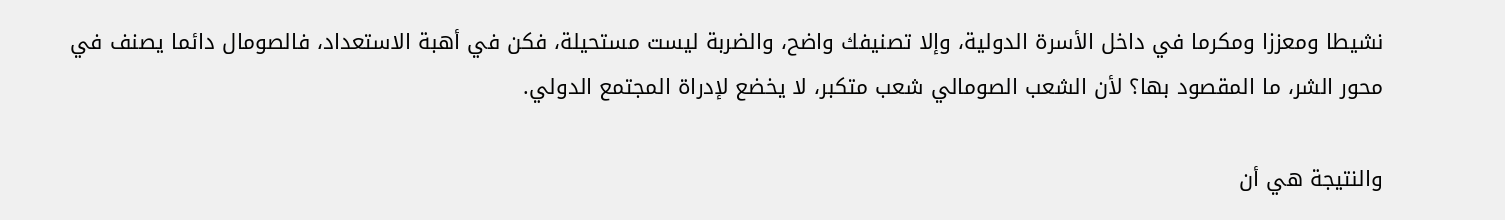نشيطا ومعززا ومكرما في داخل الأسرة الدولية، وإلا تصنيفك واضح، والضربة ليست مستحيلة، فكن في أهبة الاستعداد، فالصومال دائما يصنف في محور الشر، ما المقصود بها؟ لأن الشعب الصومالي شعب متكبر، لا يخضع لإدراة المجتمع الدولي.

والنتيجة هي أن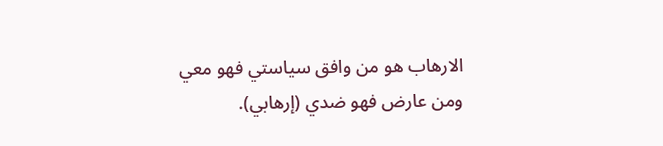الارهاب هو من وافق سياستي فهو معي ومن عارض فهو ضدي (إرهابي).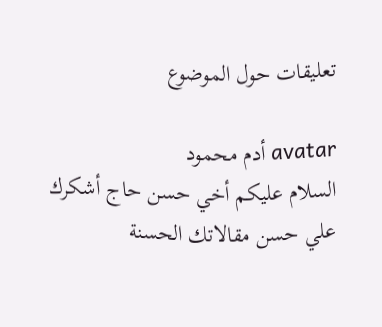تعليقات حول الموضوع

avatar أدم محمود
السلام عليكم أخي حسن حاج أشكرك علي حسن مقالاتك الحسنة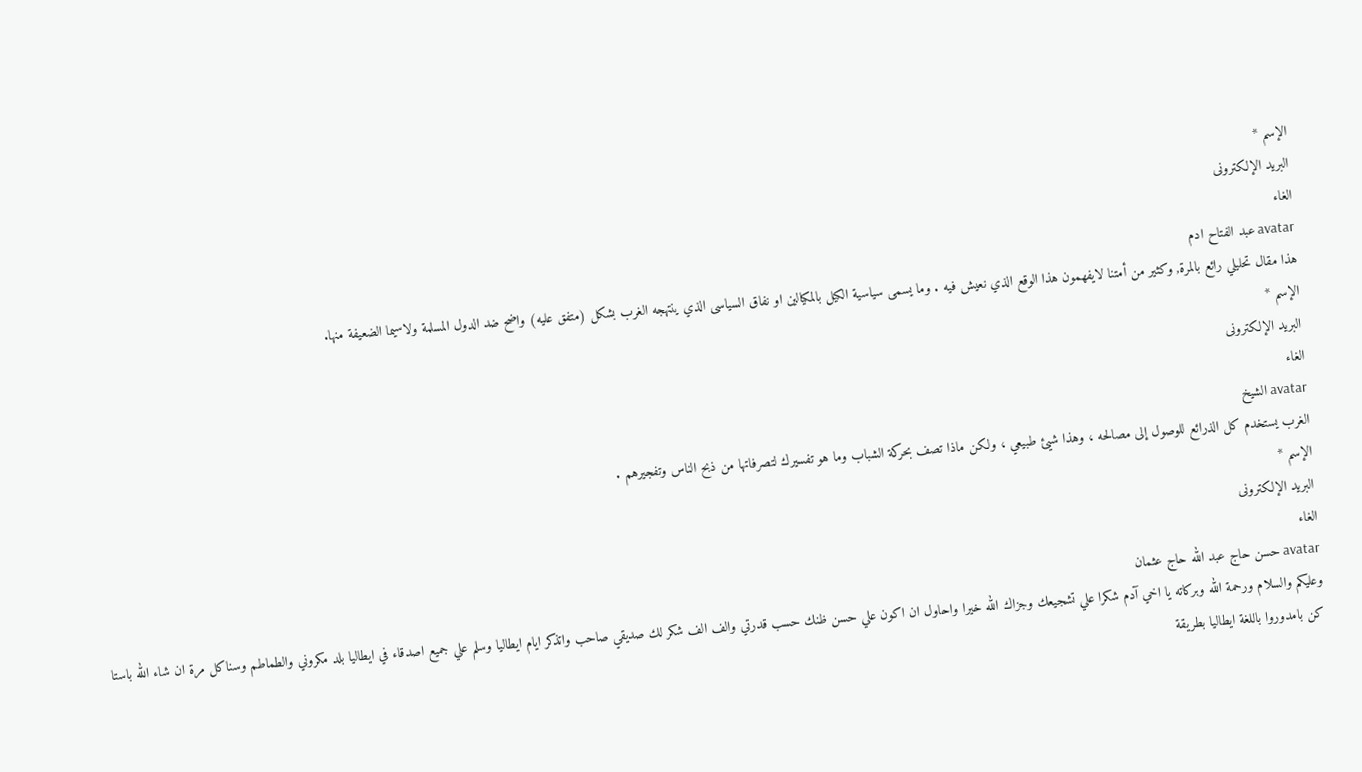الإسم *
البريد الإلكترونى
الغاء
avatar عبد الفتاح ادم
هذا مقال تحليلي رائع بالمرة, وكثير من أمتنا لايفهمون هذا الوقع الذي نعيش فيه . وما يسمى سياسية الكيل بالمكيالين او نفاق السياسى الذي ينتهجه الغرب بشكل (متفق عليه) واضح ضد الدول المسلمة ولاسيما الضعيفة منها.
الإسم *
البريد الإلكترونى
الغاء
avatar الشيخ
الغرب يستخدم كل الذرائع للوصول إلى مصالحه ، وهذا شيئ طبيعي ، ولكن ماذا تصف بحركة الشباب وما هو تفسيرك لتصرفاتها من ذبح الناس وتفجيرهم .
الإسم *
البريد الإلكترونى
الغاء
avatar حسن حاج عبد الله حاج عثمان
وعليكم والسلام ورحمة الله وبركاته يا اخي آدم شكرا علي تشجيعك وجزاك الله خيرا واحاول ان اكون علي حسن ظنك حسب قدرتي والف الف شكر لك صديقي صاحب واتذكر ايام ايطاليا وسلم علي جميع اصدقاء في ايطاليا بلد مكروني والطماطم وسناكل مرة ان شاء الله باستا كن بامدوروا باللغة ايطاليا بطريقة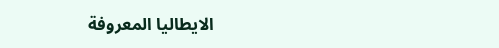الايطاليا المعروفة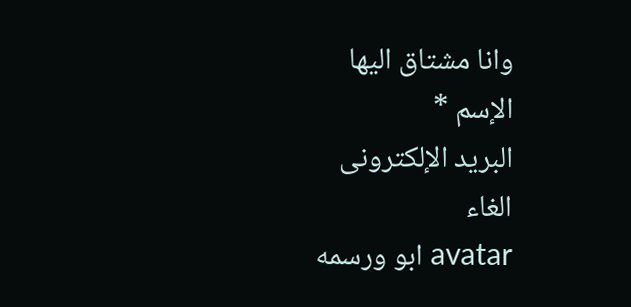وانا مشتاق اليها
الإسم *
البريد الإلكترونى
الغاء
avatar ابو ورسمه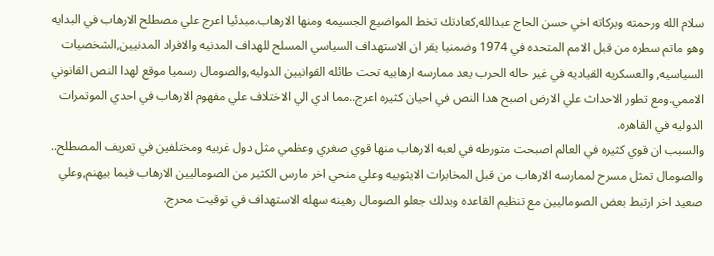سلام الله ورحمته وبركاته اخي حسن الحاج عبدالله,كعادتك تخط المواضيع الجسيمه ومنها الارهاب.مبدئيا اعرج علي مصطلح الارهاب في البدايه وهو ماتم سطره من قبل الامم المتحده في 1974 وضمنيا يقر ان الاستهداف السياسي المسلح للهداف المدنيه والافراد المدنيين,الشخصيات السياسيه, والعسكريه القياديه في غير حاله الحرب يعد ممارسه ارهابيه تحت طائله القوانيين الدوليه,والصومال رسميا موقع لهدا النص القانوني الاممي.ومع تطور الاحداث علي الارض اصبح هدا النص في احيان كثيره اعرج..مما ادي الي الاختلاف علي مفهوم الارهاب في احدي الموتمرات الدوليه في القاهره.
والسبب ان قوي كثيره في العالم اصبحت متورطه في لعبه الارهاب منها قوي صغري وعظمي مثل دول غربيه ومختلفين في تعريف المصطلح.. والصومال تمثل مسرح لممارسه الارهاب من قبل المخابرات الايثوبيه وعلي منحي اخر مارس الكثير من الصوماليين الارهاب فيما بيهنم,وعلي صعيد اخر ارتبط بعض الصوماليين مع تنظيم القاعده وبدلك جعلو الصومال رهينه سهله الاستهداف في توقيت محرج.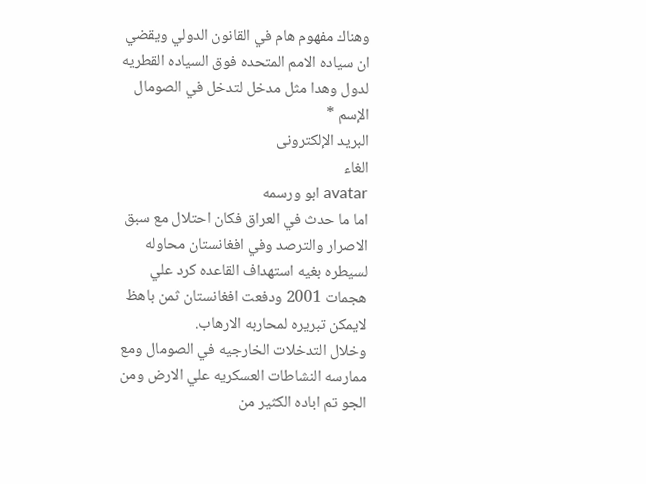وهناك مفهوم هام في القانون الدولي ويقضي ان سياده الامم المتحده فوق السياده القطريه لدول وهدا مثل مدخل لتدخل في الصومال
الإسم *
البريد الإلكترونى
الغاء
avatar ابو ورسمه
اما ما حدث في العراق فكان احتلال مع سبق الاصرار والترصد وفي افغانستان محاوله لسيطره بغيه استهداف القاعده كرد علي هجمات 2001 ودفعت افغانستان ثمن باهظ لايمكن تبريره لمحاربه الارهاب.
وخلال التدخلات الخارجيه في الصومال ومع ممارسه النشاطات العسكريه علي الارض ومن الجو تم اباده الكثير من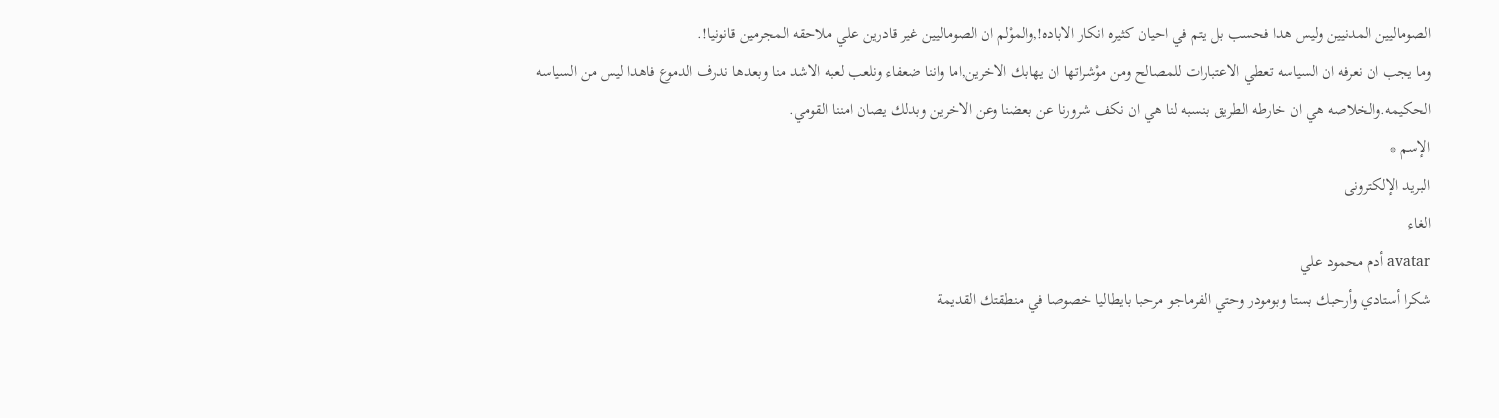الصوماليين المدنيين وليس هدا فحسب بل يتم في احيان كثيره انكار الاباده!,والموْلم ان الصوماليين غير قادرين علي ملاحقه المجرمين قانونيا!.
وما يجب ان نعرفه ان السياسه تعطي الاعتبارات للمصالح ومن موْشراتها ان يهابك الاخرين,اما واننا ضعفاء ونلعب لعبه الاشد منا وبعدها ندرف الدموع فاهدا ليس من السياسه الحكيمه.والخلاصه هي ان خارطه الطريق بنسبه لنا هي ان نكف شرورنا عن بعضنا وعن الاخرين وبدلك يصان امننا القومي.
الإسم *
البريد الإلكترونى
الغاء
avatar أدم محمود علي
شكرا أستادي وأرحبك بستا وبومودر وحتي الفرماجو مرحبا بايطاليا خصوصا في منطقتك القديمة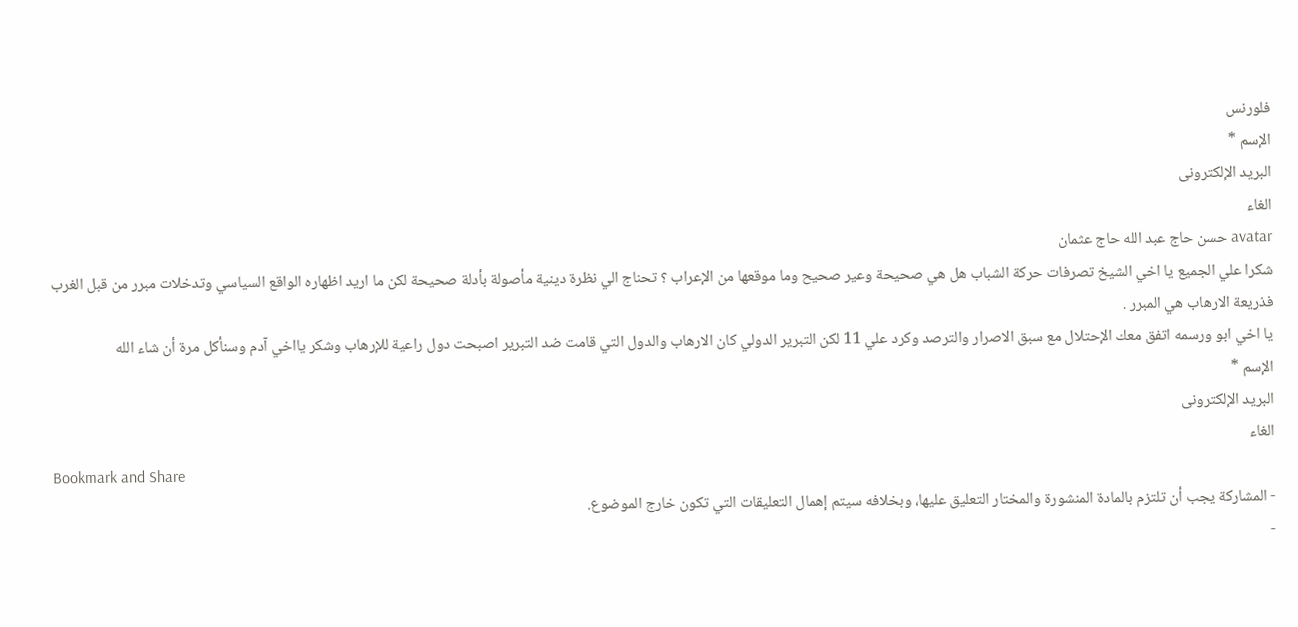فلورنس
الإسم *
البريد الإلكترونى
الغاء
avatar حسن حاج عبد الله حاج عثمان
شكرا علي الجميع يا اخي الشيخ تصرفات حركة الشباب هل هي صحيحة وعير صحيح وما موقعها من الإعراب ؟ تحناج الي نظرة دينية مأصولة بأدلة صحيحة لكن ما اريد اظهاره الواقع السياسي وتدخلات مبرر من قبل الغرب فذريعة الارهاب هي المبرر .
يا اخي ابو ورسمه اتفق معك الإحتلال مع سبق الاصرار والترصد وكرد علي 11 لكن التبرير الدولي كان الارهاب والدول التي قامت ضد التبرير اصبحت دول راعية للإرهاب وشكر يااخي آدم وسنأكل مرة أن شاء الله
الإسم *
البريد الإلكترونى
الغاء
Bookmark and Share
- المشاركة يجب أن تلتزم بالمادة المنشورة والمختار التعليق عليها، وبخلافه سيتم إهمال التعليقات التي تكون خارج الموضوع.
-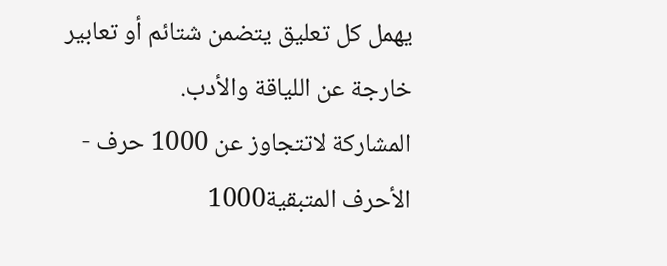يهمل كل تعليق يتضمن شتائم أو تعابير خارجة عن اللياقة والأدب.
المشاركة لاتتجاوز عن 1000 حرف - الأحرف المتبقية1000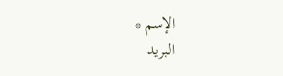الإسم *
البريد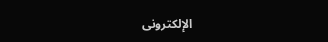الإلكترونى